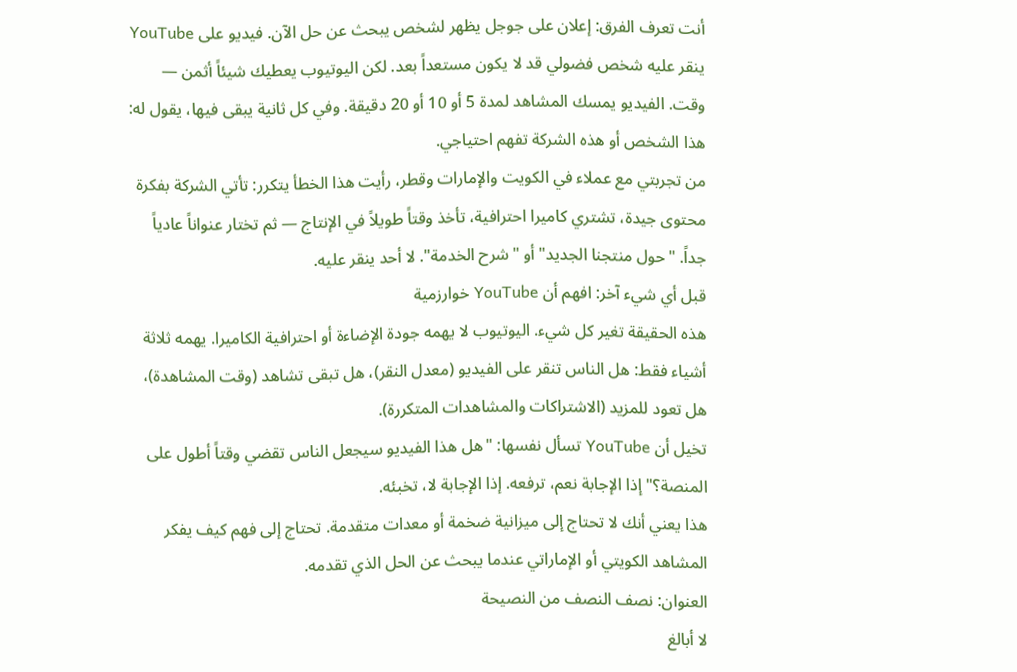أنت تعرف الفرق: إعلان على جوجل يظهر لشخص يبحث عن حل الآن. فيديو على YouTube ينقر عليه شخص فضولي قد لا يكون مستعداً بعد. لكن اليوتيوب يعطيك شيئاً أثمن — وقت. الفيديو يمسك المشاهد لمدة 5 أو 10 أو 20 دقيقة. وفي كل ثانية يبقى فيها، يقول له: هذا الشخص أو هذه الشركة تفهم احتياجي.
من تجربتي مع عملاء في الكويت والإمارات وقطر، رأيت هذا الخطأ يتكرر: تأتي الشركة بفكرة محتوى جيدة، تشتري كاميرا احترافية، تأخذ وقتاً طويلاً في الإنتاج — ثم تختار عنواناً عادياً جداً. "حول منتجنا الجديد" أو "شرح الخدمة". لا أحد ينقر عليه.
قبل أي شيء آخر: افهم أن YouTube خوارزمية
هذه الحقيقة تغير كل شيء. اليوتيوب لا يهمه جودة الإضاءة أو احترافية الكاميرا. يهمه ثلاثة أشياء فقط: هل الناس تنقر على الفيديو (معدل النقر)، هل تبقى تشاهد (وقت المشاهدة)، هل تعود للمزيد (الاشتراكات والمشاهدات المتكررة).
تخيل أن YouTube تسأل نفسها: "هل هذا الفيديو سيجعل الناس تقضي وقتاً أطول على المنصة؟" إذا الإجابة نعم، ترفعه. إذا الإجابة لا، تخبئه.
هذا يعني أنك لا تحتاج إلى ميزانية ضخمة أو معدات متقدمة. تحتاج إلى فهم كيف يفكر المشاهد الكويتي أو الإماراتي عندما يبحث عن الحل الذي تقدمه.
العنوان: نصف النصف من النصيحة
لا أبالغ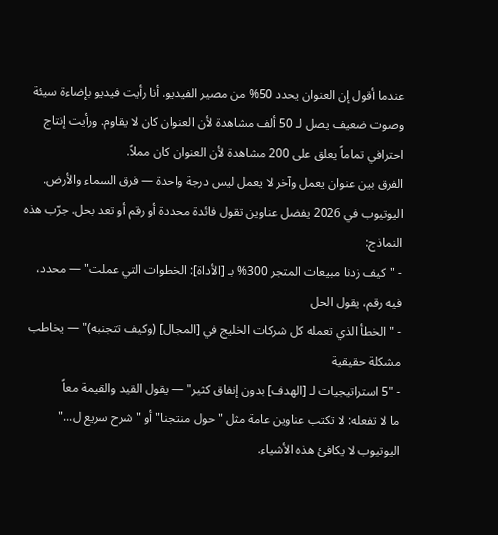عندما أقول إن العنوان يحدد 50% من مصير الفيديو. أنا رأيت فيديو بإضاءة سيئة وصوت ضعيف يصل لـ 50 ألف مشاهدة لأن العنوان كان لا يقاوم. ورأيت إنتاج احترافي تماماً يعلق على 200 مشاهدة لأن العنوان كان مملاً.
الفرق بين عنوان يعمل وآخر لا يعمل ليس درجة واحدة — فرق السماء والأرض.
اليوتيوب في 2026 يفضل عناوين تقول فائدة محددة أو رقم أو تعد بحل. جرّب هذه النماذج:
- "كيف زدنا مبيعات المتجر 300% بـ [الأداة]: الخطوات التي عملت" — محدد، فيه رقم، يقول الحل
- "الخطأ الذي تعمله كل شركات الخليج في [المجال] (وكيف تتجنبه)" — يخاطب مشكلة حقيقية
- "5 استراتيجيات لـ [الهدف] بدون إنفاق كثير" — يقول القيد والقيمة معاً
ما لا تفعله: لا تكتب عناوين عامة مثل "حول منتجنا" أو "شرح سريع ل..." اليوتيوب لا يكافئ هذه الأشياء.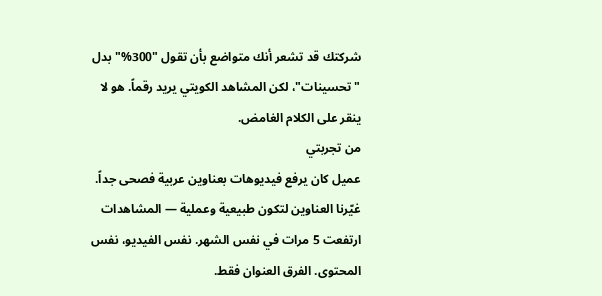شركتك قد تشعر أنك متواضع بأن تقول "300%" بدل "تحسينات"، لكن المشاهد الكويتي يريد رقماً. هو لا ينقر على الكلام الغامض.
من تجربتي
عميل كان يرفع فيديوهات بعناوين عربية فصحى جداً. غيّرنا العناوين لتكون طبيعية وعملية — المشاهدات ارتفعت 5 مرات في نفس الشهر. نفس الفيديو، نفس المحتوى. الفرق العنوان فقط.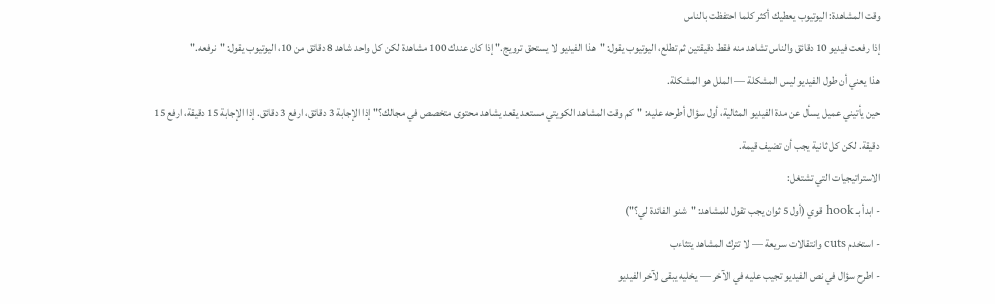وقت المشاهدة: اليوتيوب يعطيك أكثر كلما احتفظت بالناس
إذا رفعت فيديو 10 دقائق والناس تشاهد منه فقط دقيقتين ثم تطلع، اليوتيوب يقول: "هذا الفيديو لا يستحق ترويج." إذا كان عندك 100 مشاهدة لكن كل واحد شاهد 8 دقائق من 10، اليوتيوب يقول: "نرفعه."
هذا يعني أن طول الفيديو ليس المشكلة — الملل هو المشكلة.
حين يأتيني عميل يسأل عن مدة الفيديو المثالية، أول سؤال أطرحه عليه: "كم وقت المشاهد الكويتي مستعد يقعد يشاهد محتوى متخصص في مجالك؟" إذا الإجابة 3 دقائق، ارفع 3 دقائق. إذا الإجابة 15 دقيقة، ارفع 15 دقيقة. لكن كل ثانية يجب أن تضيف قيمة.
الاستراتيجيات التي تشتغل:
- ابدأ بـ hook قوي (أول 5 ثوان يجب تقول للمشاهد: "شنو الفائدة لي؟")
- استخدم cuts وانتقالات سريعة — لا تترك المشاهد يتثاءب
- اطرح سؤال في نص الفيديو تجيب عليه في الآخر — يخليه يبقى لآخر الفيديو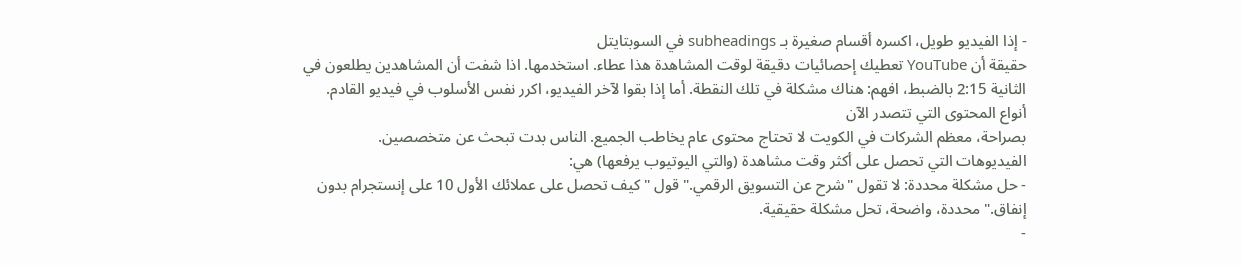- إذا الفيديو طويل، اكسره أقسام صغيرة بـ subheadings في السوبتايتل
حقيقة أن YouTube تعطيك إحصائيات دقيقة لوقت المشاهدة هذا عطاء. استخدمها. اذا شفت أن المشاهدين يطلعون في الثانية 2:15 بالضبط، افهم: هناك مشكلة في تلك النقطة. أما إذا بقوا لآخر الفيديو، اكرر نفس الأسلوب في فيديو القادم.
أنواع المحتوى التي تتصدر الآن
بصراحة، معظم الشركات في الكويت لا تحتاج محتوى عام يخاطب الجميع. الناس بدت تبحث عن متخصصين.
الفيديوهات التي تحصل على أكثر وقت مشاهدة (والتي اليوتيوب يرفعها) هي:
- حل مشكلة محددة: لا تقول "شرح عن التسويق الرقمي." قول "كيف تحصل على عملائك الأول 10 على إنستجرام بدون إنفاق." محددة، واضحة، تحل مشكلة حقيقية.
-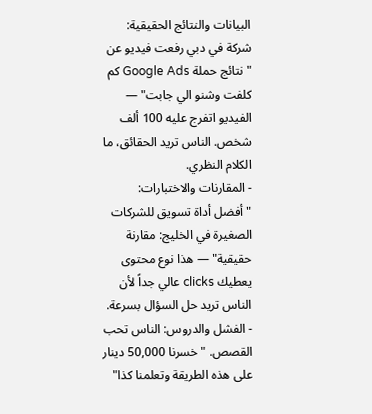البيانات والنتائج الحقيقية: شركة في دبي رفعت فيديو عن "نتائج حملة Google Ads كم كلفت وشنو الي جابت" — الفيديو اتفرج عليه 100 ألف شخص. الناس تريد الحقائق، ما الكلام النظري.
- المقارنات والاختبارات: "أفضل أداة تسويق للشركات الصغيرة في الخليج: مقارنة حقيقية" — هذا نوع محتوى يعطيك clicks عالي جداً لأن الناس تريد حل السؤال بسرعة.
- الفشل والدروس: الناس تحب القصص. "خسرنا 50,000 دينار على هذه الطريقة وتعلمنا كذا"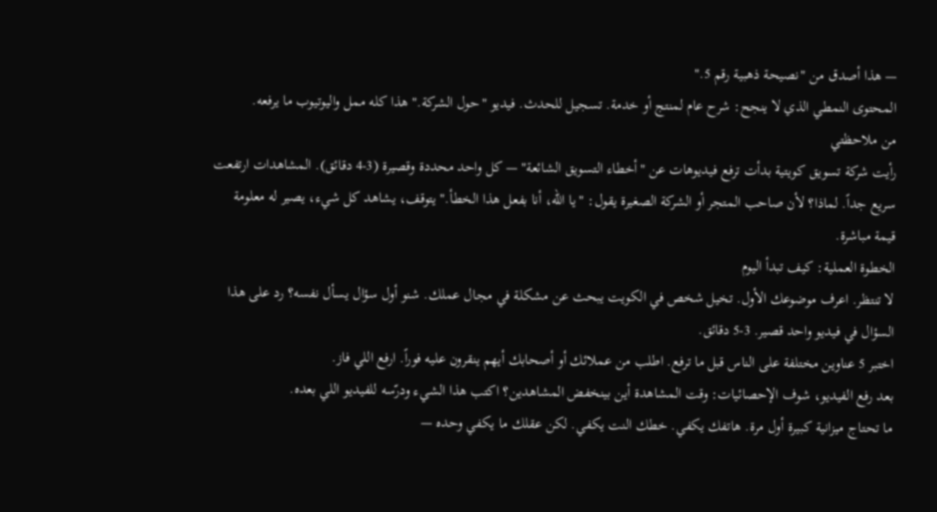— هذا أصدق من "نصيحة ذهبية رقم 5."
المحتوى النمطي الذي لا ينجح: شرح عام لمنتج أو خدمة. تسجيل للحدث. فيديو "حول الشركة." هذا كله ممل واليوتيوب ما يرفعه.
من ملاحظتي
رأيت شركة تسويق كويتية بدأت ترفع فيديوهات عن "أخطاء التسويق الشائعة" — كل واحد محددة وقصيرة (3-4 دقائق). المشاهدات ارتفعت سريع جداً. لماذا؟ لأن صاحب المتجر أو الشركة الصغيرة يقول: "يا الله، أنا بفعل هذا الخطأ." يتوقف، يشاهد كل شيء، يصير له معلومة قيمة مباشرة.
الخطوة العملية: كيف تبدأ اليوم
لا تنتظر. اعرف موضوعك الأول. تخيل شخص في الكويت يبحث عن مشكلة في مجال عملك. شنو أول سؤال يسأل نفسه؟ رد على هذا السؤال في فيديو واحد قصير. 3-5 دقائق.
اختبر 5 عناوين مختلفة على الناس قبل ما ترفع. اطلب من عملائك أو أصحابك أيهم ينقرون عليه فوراً. ارفع اللي فاز.
بعد رفع الفيديو، شوف الإحصائيات: وقت المشاهدة أين بينخفض المشاهدين؟ اكتب هذا الشيء ودرّسه للفيديو اللي بعده.
ما تحتاج ميزانية كبيرة أول مرة. هاتفك يكفي. خطك النت يكفي. لكن عقلك ما يكفي وحده —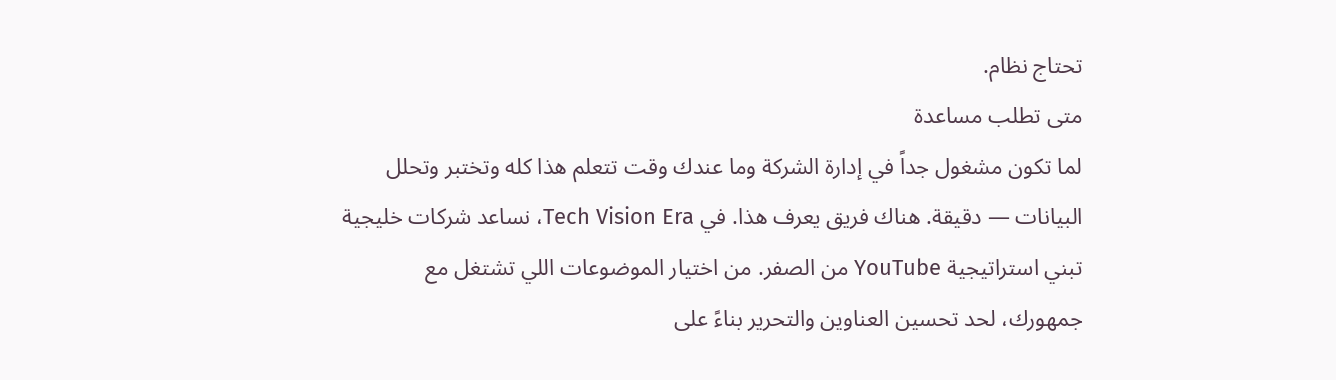تحتاج نظام.
متى تطلب مساعدة
لما تكون مشغول جداً في إدارة الشركة وما عندك وقت تتعلم هذا كله وتختبر وتحلل البيانات — دقيقة. هناك فريق يعرف هذا. في Tech Vision Era، نساعد شركات خليجية تبني استراتيجية YouTube من الصفر. من اختيار الموضوعات اللي تشتغل مع جمهورك، لحد تحسين العناوين والتحرير بناءً على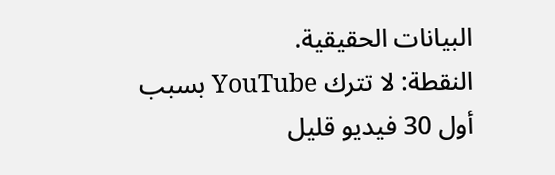البيانات الحقيقية.
النقطة: لا تترك YouTube بسبب أول 30 فيديو قليل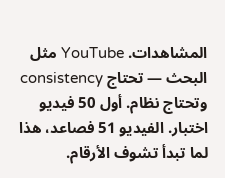المشاهدات. YouTube مثل البحث — تحتاج consistency وتحتاج نظام. أول 50 فيديو اختبار. الفيديو 51 فصاعد، هذا لما تبدأ تشوف الأرقام.